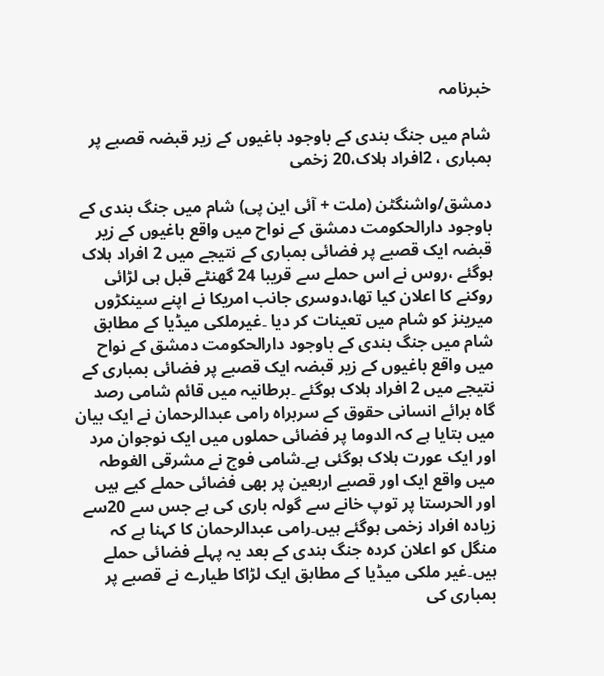خبرنامہ

شام میں جنگ بندی کے باوجود باغیوں کے زیر قبضہ قصبے پر بمباری ، 2افراد ہلاک،20 زخمی

دمشق/واشنگٹن (ملت + آئی این پی) شام میں جنگ بندی کے باوجود دارالحکومت دمشق کے نواح میں واقع باغیوں کے زیر قبضہ ایک قصبے پر فضائی بمباری کے نتیجے میں 2 افراد ہلاک ہوگئے ،روس نے اس حملے سے قریبا 24 گھنٹے قبل ہی لڑائی روکنے کا اعلان کیا تھا،دوسری جانب امریکا نے اپنے سینکڑوں میرینز کو شام میں تعینات کر دیا ۔غیرملکی میڈیا کے مطابق شام میں جنگ بندی کے باوجود دارالحکومت دمشق کے نواح میں واقع باغیوں کے زیر قبضہ ایک قصبے پر فضائی بمباری کے نتیجے میں 2 افراد ہلاک ہوگئے ۔برطانیہ میں قائم شامی رصد گاہ برائے انسانی حقوق کے سربراہ رامی عبدالرحمان نے ایک بیان میں بتایا ہے کہ الدوما پر فضائی حملوں میں ایک نوجوان مرد اور ایک عورت ہلاک ہوگئی ہے۔شامی فوج نے مشرقی الغوطہ میں واقع ایک اور قصبے اربعین پر بھی فضائی حملے کیے ہیں اور الحرستا پر توپ خانے سے گولہ باری کی ہے جس سے 20سے زیادہ افراد زخمی ہوگئے ہیں۔رامی عبدالرحمان کا کہنا ہے کہ منگل کو اعلان کردہ جنگ بندی کے بعد یہ پہلے فضائی حملے ہیں۔غیر ملکی میڈیا کے مطابق ایک لڑاکا طیارے نے قصبے پر بمباری کی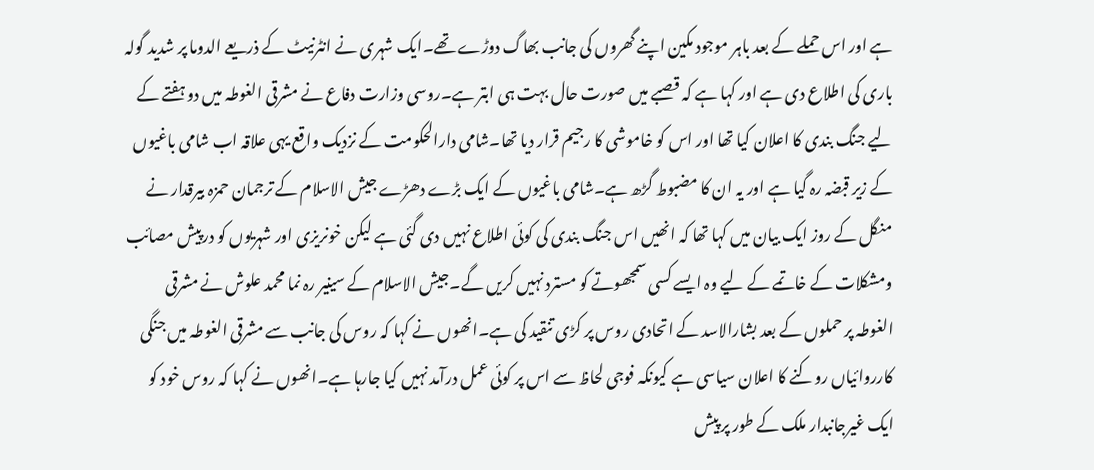ہے اور اس حملے کے بعد باہر موجود مکین اپنے گھروں کی جانب بھاگ دوڑے تھے۔ایک شہری نے انٹرنیٹ کے ذریعے الدوما پر شدید گولہ باری کی اطلاع دی ہے اور کہا ہے کہ قصبے میں صورت حال بہت ہی ابتر ہے۔روسی وزارت دفاع نے مشرقی الغوطہ میں دو ہفتے کے لیے جنگ بندی کا اعلان کیا تھا اور اس کو خاموشی کا رجیم قرار دیا تھا۔شامی دارالحکومت کے نزدیک واقع یہی علاقہ اب شامی باغیوں کے زیر قبضہ رہ گیا ہے اور یہ ان کا مضبوط گڑھ ہے۔شامی باغیوں کے ایک بڑے دھڑے جیش الاسلام کے ترجمان حمزہ بیرقدار نے منگل کے روز ایک بیان میں کہا تھا کہ انھیں اس جنگ بندی کی کوئی اطلاع نہیں دی گئی ہے لیکن خونریزی اور شہریوں کو درپیش مصائب ومشکلات کے خاتمے کے لیے وہ ایسے کسی سمجھوتے کو مسترد نہیں کریں گے۔جیش الاسلام کے سینیر رہ نما محمد علوش نے مشرقی الغوطہ پر حملوں کے بعد بشارالاسد کے اتحادی روس پر کڑی تنقید کی ہے۔انھوں نے کہا کہ روس کی جانب سے مشرقی الغوطہ میں جنگی کارروائیاں روکنے کا اعلان سیاسی ہے کیونکہ فوجی لحاظ سے اس پر کوئی عمل درآمد نہیں کیا جارہا ہے۔انھوں نے کہا کہ روس خود کو ایک غیرجانبدار ملک کے طور پر پیش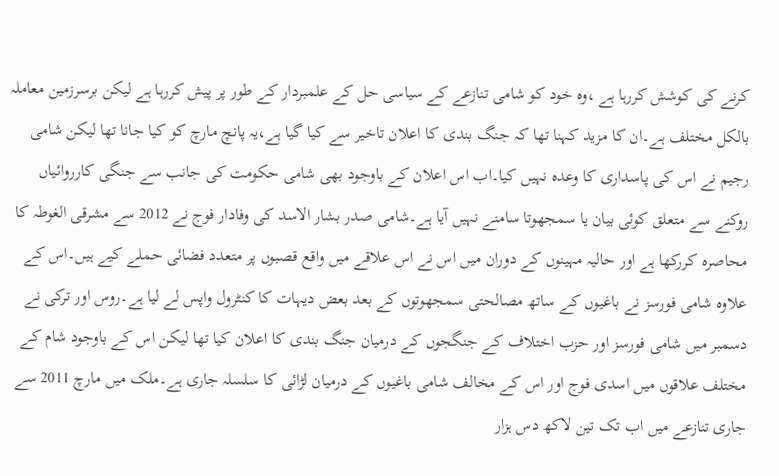کرنے کی کوشش کررہا ہے ،وہ خود کو شامی تنازعے کے سیاسی حل کے علمبردار کے طور پر پیش کررہا ہے لیکن برسرزمین معاملہ بالکل مختلف ہے۔ان کا مزید کہنا تھا کہ جنگ بندی کا اعلان تاخیر سے کیا گیا ہے،یہ پانچ مارچ کو کیا جانا تھا لیکن شامی رجیم نے اس کی پاسداری کا وعدہ نہیں کیا۔اب اس اعلان کے باوجود بھی شامی حکومت کی جانب سے جنگی کارروائیاں روکنے سے متعلق کوئی بیان یا سمجھوتا سامنے نہیں آیا ہے۔شامی صدر بشار الاسد کی وفادار فوج نے 2012 سے مشرقی الغوطہ کا محاصرہ کررکھا ہے اور حالیہ مہینوں کے دوران میں اس نے اس علاقے میں واقع قصبوں پر متعدد فضائی حملے کیے ہیں۔اس کے علاوہ شامی فورسز نے باغیوں کے ساتھ مصالحتی سمجھوتوں کے بعد بعض دیہات کا کنٹرول واپس لے لیا ہے۔روس اور ترکی نے دسمبر میں شامی فورسز اور حزب اختلاف کے جنگجوں کے درمیان جنگ بندی کا اعلان کیا تھا لیکن اس کے باوجود شام کے مختلف علاقوں میں اسدی فوج اور اس کے مخالف شامی باغیوں کے درمیان لڑائی کا سلسلہ جاری ہے۔ملک میں مارچ 2011 سے جاری تنازعے میں اب تک تین لاکھ دس ہزار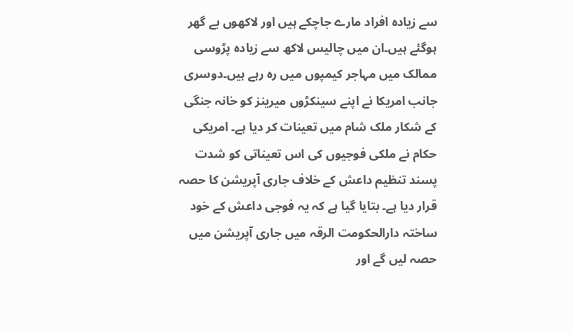سے زیادہ افراد مارے جاچکے ہیں اور لاکھوں بے گھر ہوگئے ہیں۔ان میں چالیس لاکھ سے زیادہ پڑوسی ممالک میں مہاجر کیمپوں میں رہ رہے ہیں۔دوسری جانب امریکا نے اپنے سینکڑوں میرینز کو خانہ جنگی کے شکار ملک شام میں تعینات کر دیا ہے۔ امریکی حکام نے ملکی فوجیوں کی اس تعیناتی کو شدت پسند تنظیم داعش کے خلاف جاری آپریشن کا حصہ قرار دیا ہے۔ بتایا گیا ہے کہ یہ فوجی داعش کے خود ساختہ دارالحکومت الرقہ میں جاری آپریشن میں حصہ لیں گے اور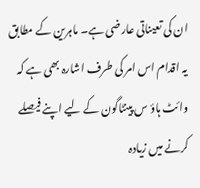ان کی تعیناتی عارضی ہے۔ ماہرین کے مطابق یہ اقدام اس امر کی طرف اشارہ بھی ہے کہ وائٹ ہاؤ س پینٹاگون کے لیے اپنے فیصلے کرنے میں زیادہ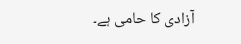آزادی کا حامی ہے۔